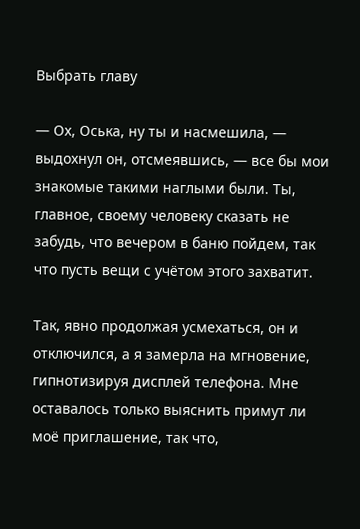Выбрать главу

— Ох, Оська, ну ты и насмешила, — выдохнул он, отсмеявшись, — все бы мои знакомые такими наглыми были. Ты, главное, своему человеку сказать не забудь, что вечером в баню пойдем, так что пусть вещи с учётом этого захватит.

Так, явно продолжая усмехаться, он и отключился, а я замерла на мгновение, гипнотизируя дисплей телефона. Мне оставалось только выяснить примут ли моё приглашение, так что,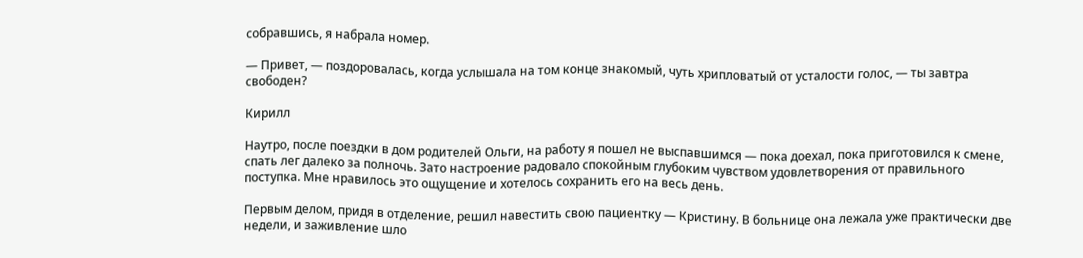собравшись, я набрала номер.

— Привет, — поздоровалась, когда услышала на том конце знакомый, чуть хрипловатый от усталости голос, — ты завтра свободен?

Кирилл

Наутро, после поездки в дом родителей Ольги, на работу я пошел не выспавшимся — пока доехал, пока приготовился к смене, спать лег далеко за полночь. Зато настроение радовало спокойным глубоким чувством удовлетворения от правильного поступка. Мне нравилось это ощущение и хотелось сохранить его на весь день.

Первым делом, придя в отделение, решил навестить свою пациентку — Кристину. В больнице она лежала уже практически две недели, и заживление шло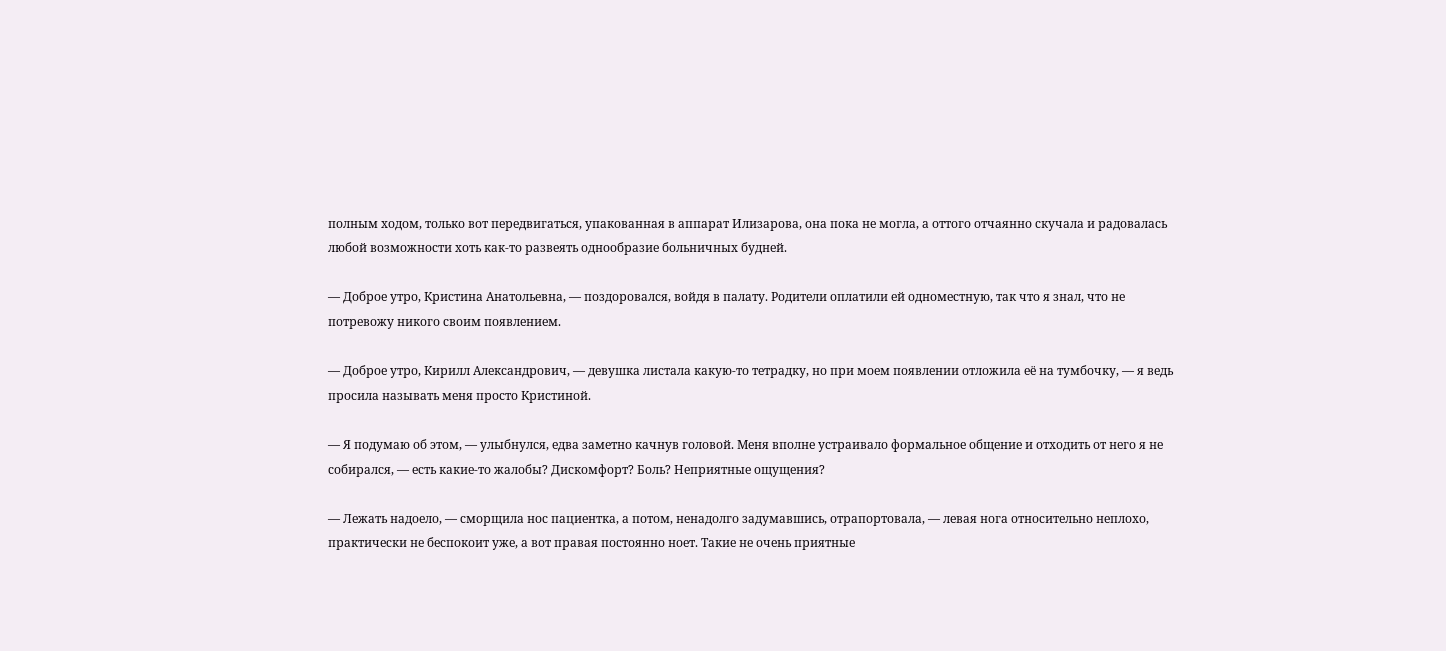полным ходом, только вот передвигаться, упакованная в аппарат Илизарова, она пока не могла, а оттого отчаянно скучала и радовалась любой возможности хоть как-то развеять однообразие больничных будней.

— Доброе утро, Кристина Анатольевна, — поздоровался, войдя в палату. Родители оплатили ей одноместную, так что я знал, что не потревожу никого своим появлением.

— Доброе утро, Кирилл Александрович, — девушка листала какую-то тетрадку, но при моем появлении отложила её на тумбочку, — я ведь просила называть меня просто Кристиной.

— Я подумаю об этом, — улыбнулся, едва заметно качнув головой. Меня вполне устраивало формальное общение и отходить от него я не собирался, — есть какие-то жалобы? Дискомфорт? Боль? Неприятные ощущения?

— Лежать надоело, — сморщила нос пациентка, а потом, ненадолго задумавшись, отрапортовала, — левая нога относительно неплохо, практически не беспокоит уже, а вот правая постоянно ноет. Такие не очень приятные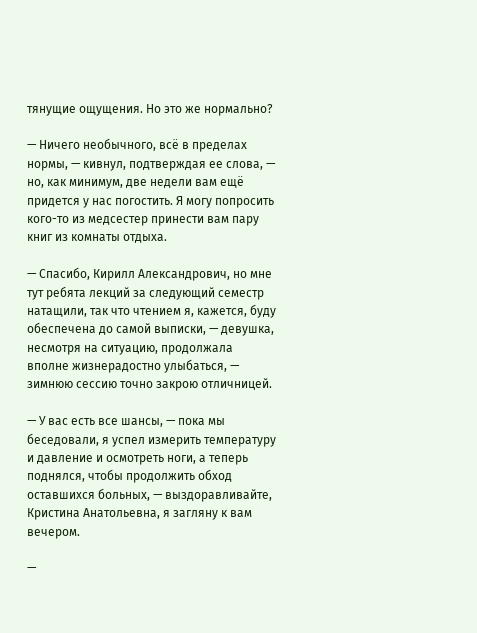тянущие ощущения. Но это же нормально?

— Ничего необычного, всё в пределах нормы, — кивнул, подтверждая ее слова, — но, как минимум, две недели вам ещё придется у нас погостить. Я могу попросить кого-то из медсестер принести вам пару книг из комнаты отдыха.

— Спасибо, Кирилл Александрович, но мне тут ребята лекций за следующий семестр натащили, так что чтением я, кажется, буду обеспечена до самой выписки, — девушка, несмотря на ситуацию, продолжала вполне жизнерадостно улыбаться, — зимнюю сессию точно закрою отличницей.

— У вас есть все шансы, — пока мы беседовали, я успел измерить температуру и давление и осмотреть ноги, а теперь поднялся, чтобы продолжить обход оставшихся больных, — выздоравливайте, Кристина Анатольевна, я загляну к вам вечером.

—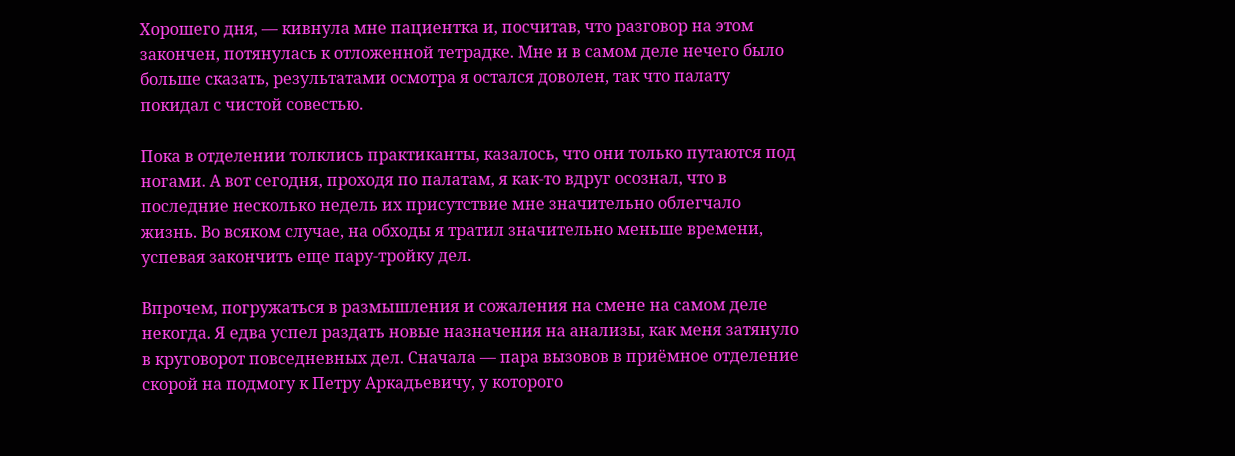Хорошего дня, — кивнула мне пациентка и, посчитав, что разговор на этом закончен, потянулась к отложенной тетрадке. Мне и в самом деле нечего было больше сказать, результатами осмотра я остался доволен, так что палату покидал с чистой совестью.

Пока в отделении толклись практиканты, казалось, что они только путаются под ногами. А вот сегодня, проходя по палатам, я как-то вдруг осознал, что в последние несколько недель их присутствие мне значительно облегчало жизнь. Во всяком случае, на обходы я тратил значительно меньше времени, успевая закончить еще пару-тройку дел.

Впрочем, погружаться в размышления и сожаления на смене на самом деле некогда. Я едва успел раздать новые назначения на анализы, как меня затянуло в круговорот повседневных дел. Сначала — пара вызовов в приёмное отделение скорой на подмогу к Петру Аркадьевичу, у которого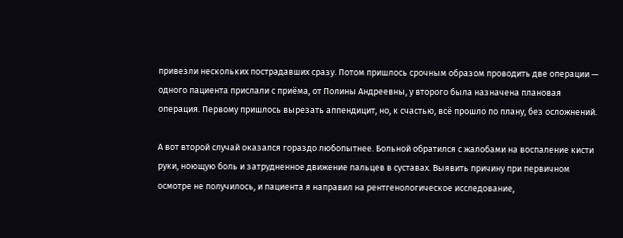привезли нескольких пострадавших сразу. Потом пришлось срочным образом проводить две операции — одного пациента прислали с приёма, от Полины Андреевны, у второго была назначена плановая операция. Первому пришлось вырезать аппендицит, но, к счастью, всё прошло по плану, без осложнений.

А вот второй случай оказался гораздо любопытнее. Больной обратился с жалобами на воспаление кисти руки, ноющую боль и затрудненное движение пальцев в суставах. Выявить причину при первичном осмотре не получилось, и пациента я направил на рентгенологическое исследование,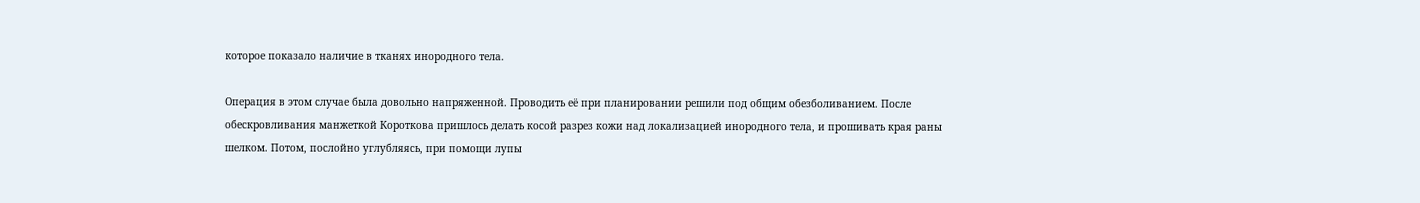которое показало наличие в тканях инородного тела.

Операция в этом случае была довольно напряженной. Проводить её при планировании решили под общим обезболиванием. После обескровливания манжеткой Короткова пришлось делать косой разрез кожи над локализацией инородного тела, и прошивать края раны шелком. Потом, послойно углубляясь, при помощи лупы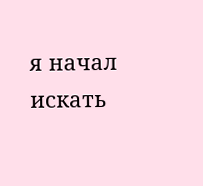я начал искать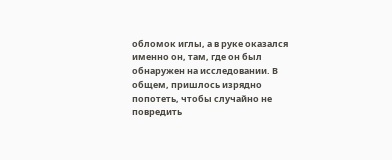обломок иглы, а в руке оказался именно он, там, где он был обнаружен на исследовании. В общем, пришлось изрядно попотеть, чтобы случайно не повредить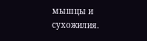мышцы и сухожилия.